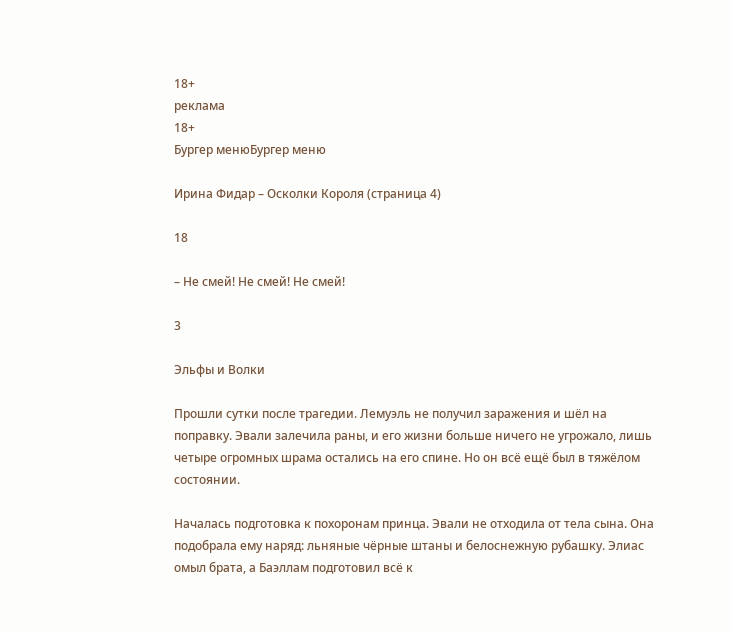18+
реклама
18+
Бургер менюБургер меню

Ирина Фидар – Осколки Короля (страница 4)

18

– Не смей! Не смей! Не смей!

3

Эльфы и Волки

Прошли сутки после трагедии. Лемуэль не получил заражения и шёл на поправку. Эвали залечила раны, и его жизни больше ничего не угрожало, лишь четыре огромных шрама остались на его спине. Но он всё ещё был в тяжёлом состоянии.

Началась подготовка к похоронам принца. Эвали не отходила от тела сына. Она подобрала ему наряд: льняные чёрные штаны и белоснежную рубашку. Элиас омыл брата, а Баэллам подготовил всё к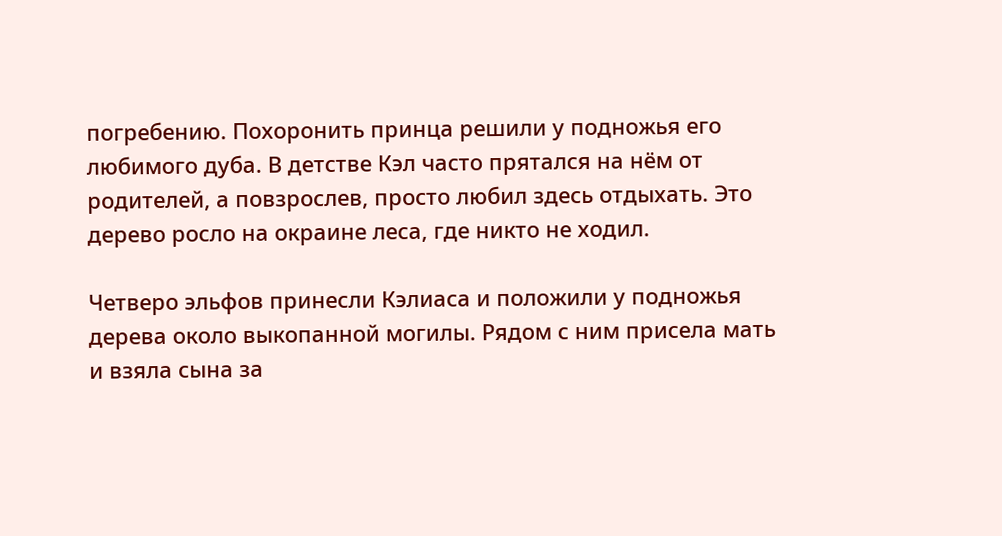погребению. Похоронить принца решили у подножья его любимого дуба. В детстве Кэл часто прятался на нём от родителей, а повзрослев, просто любил здесь отдыхать. Это дерево росло на окраине леса, где никто не ходил.

Четверо эльфов принесли Кэлиаса и положили у подножья дерева около выкопанной могилы. Рядом с ним присела мать и взяла сына за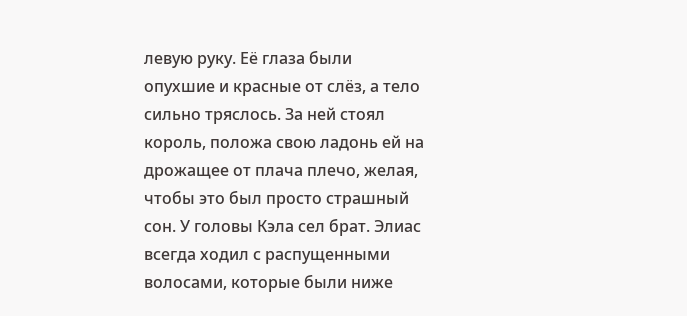левую руку. Её глаза были опухшие и красные от слёз, а тело сильно тряслось. За ней стоял король, положа свою ладонь ей на дрожащее от плача плечо, желая, чтобы это был просто страшный сон. У головы Кэла сел брат. Элиас всегда ходил с распущенными волосами, которые были ниже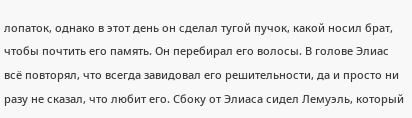лопаток, однако в этот день он сделал тугой пучок, какой носил брат, чтобы почтить его память. Он перебирал его волосы. В голове Элиас всё повторял, что всегда завидовал его решительности, да и просто ни разу не сказал, что любит его. Сбоку от Элиаса сидел Лемуэль, который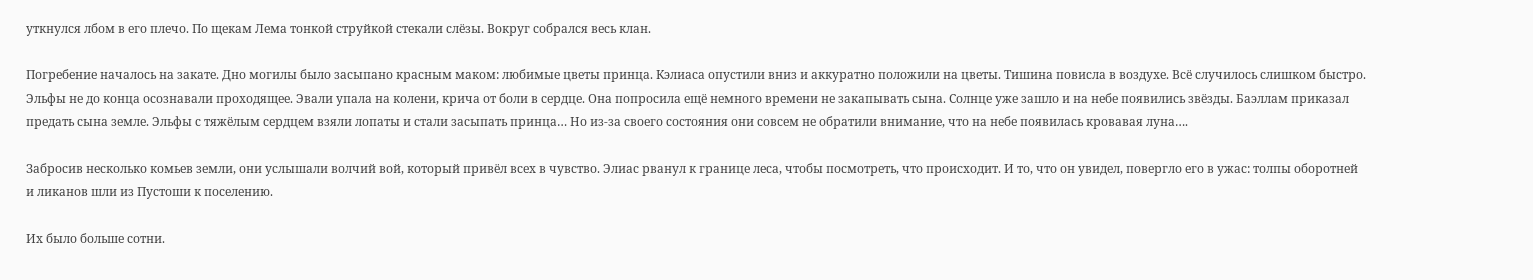уткнулся лбом в его плечо. По щекам Лема тонкой струйкой стекали слёзы. Вокруг собрался весь клан.

Погребение началось на закате. Дно могилы было засыпано красным маком: любимые цветы принца. Кэлиаса опустили вниз и аккуратно положили на цветы. Тишина повисла в воздухе. Всё случилось слишком быстро. Эльфы не до конца осознавали проходящее. Эвали упала на колени, крича от боли в сердце. Она попросила ещё немного времени не закапывать сына. Солнце уже зашло и на небе появились звёзды. Баэллам приказал предать сына земле. Эльфы с тяжёлым сердцем взяли лопаты и стали засыпать принца… Но из-за своего состояния они совсем не обратили внимание, что на небе появилась кровавая луна….

Забросив несколько комьев земли, они услышали волчий вой, который привёл всех в чувство. Элиас рванул к границе леса, чтобы посмотреть, что происходит. И то, что он увидел, повергло его в ужас: толпы оборотней и ликанов шли из Пустоши к поселению.

Их было больше сотни.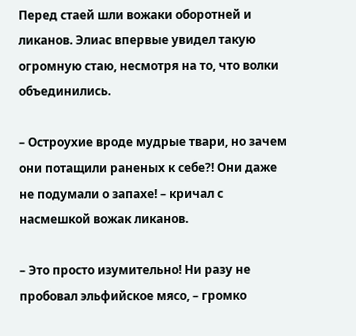Перед стаей шли вожаки оборотней и ликанов. Элиас впервые увидел такую огромную стаю, несмотря на то, что волки объединились.

– Остроухие вроде мудрые твари, но зачем они потащили раненых к себе?! Они даже не подумали о запахе! – кричал с насмешкой вожак ликанов.

– Это просто изумительно! Ни разу не пробовал эльфийское мясо, – громко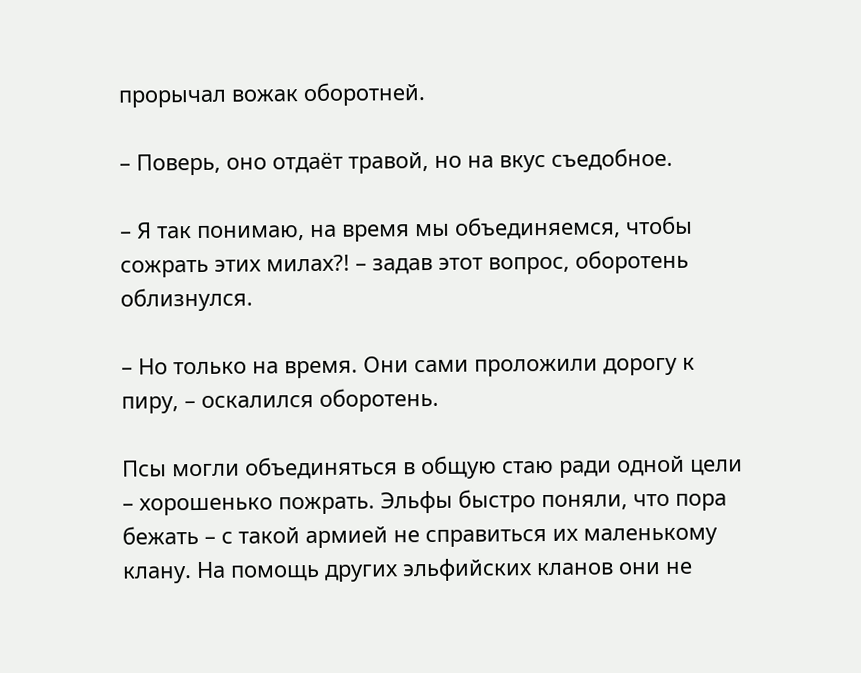прорычал вожак оборотней.

– Поверь, оно отдаёт травой, но на вкус съедобное.

– Я так понимаю, на время мы объединяемся, чтобы сожрать этих милах?! – задав этот вопрос, оборотень облизнулся.

– Но только на время. Они сами проложили дорогу к пиру, – оскалился оборотень.

Псы могли объединяться в общую стаю ради одной цели – хорошенько пожрать. Эльфы быстро поняли, что пора бежать – с такой армией не справиться их маленькому клану. На помощь других эльфийских кланов они не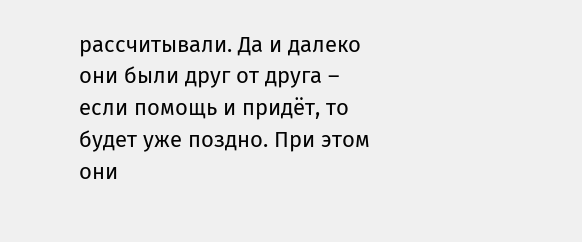рассчитывали. Да и далеко они были друг от друга – если помощь и придёт, то будет уже поздно. При этом они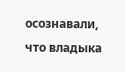осознавали, что владыка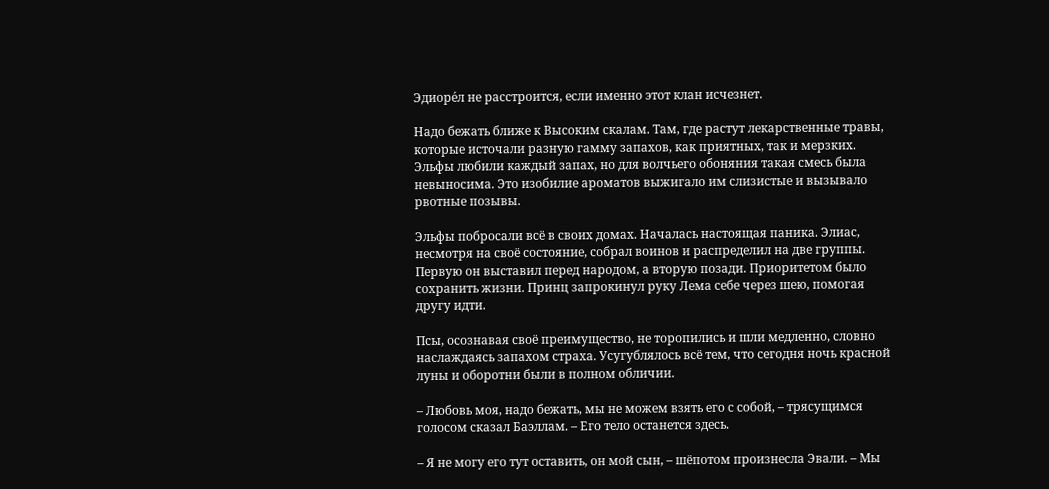Эдиоре́л не расстроится, если именно этот клан исчезнет.

Надо бежать ближе к Высоким скалам. Там, где растут лекарственные травы, которые источали разную гамму запахов, как приятных, так и мерзких. Эльфы любили каждый запах, но для волчьего обоняния такая смесь была невыносима. Это изобилие ароматов выжигало им слизистые и вызывало рвотные позывы.

Эльфы побросали всё в своих домах. Началась настоящая паника. Элиас, несмотря на своё состояние, собрал воинов и распределил на две группы. Первую он выставил перед народом, а вторую позади. Приоритетом было сохранить жизни. Принц запрокинул руку Лема себе через шею, помогая другу идти.

Псы, осознавая своё преимущество, не торопились и шли медленно, словно наслаждаясь запахом страха. Усугублялось всё тем, что сегодня ночь красной луны и оборотни были в полном обличии.

– Любовь моя, надо бежать, мы не можем взять его с собой, – трясущимся голосом сказал Баэллам. – Его тело останется здесь.

– Я не могу его тут оставить, он мой сын, – шёпотом произнесла Эвали. – Мы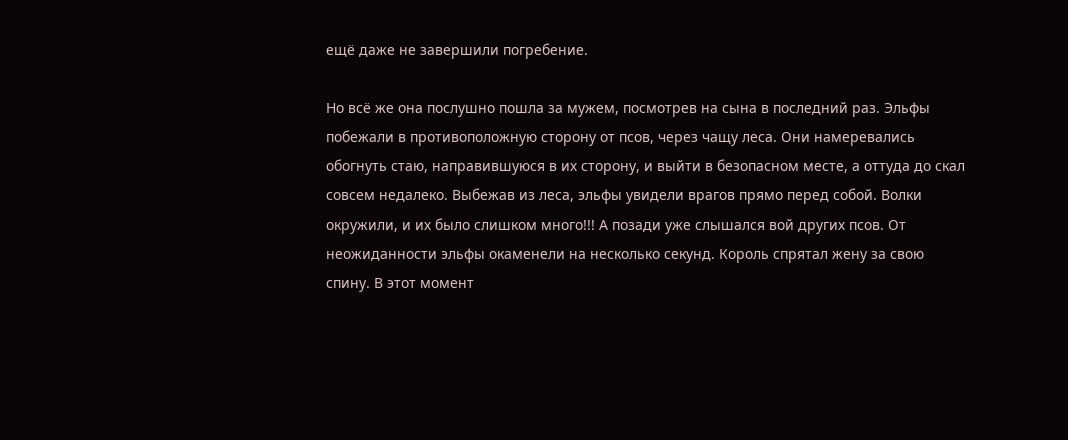ещё даже не завершили погребение.

Но всё же она послушно пошла за мужем, посмотрев на сына в последний раз. Эльфы побежали в противоположную сторону от псов, через чащу леса. Они намеревались обогнуть стаю, направившуюся в их сторону, и выйти в безопасном месте, а оттуда до скал совсем недалеко. Выбежав из леса, эльфы увидели врагов прямо перед собой. Волки окружили, и их было слишком много!!! А позади уже слышался вой других псов. От неожиданности эльфы окаменели на несколько секунд. Король спрятал жену за свою спину. В этот момент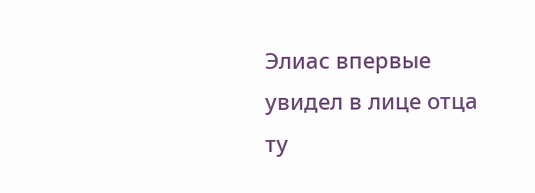Элиас впервые увидел в лице отца ту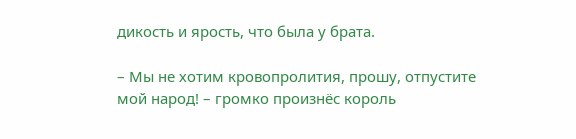дикость и ярость, что была у брата.

– Мы не хотим кровопролития, прошу, отпустите мой народ! – громко произнёс король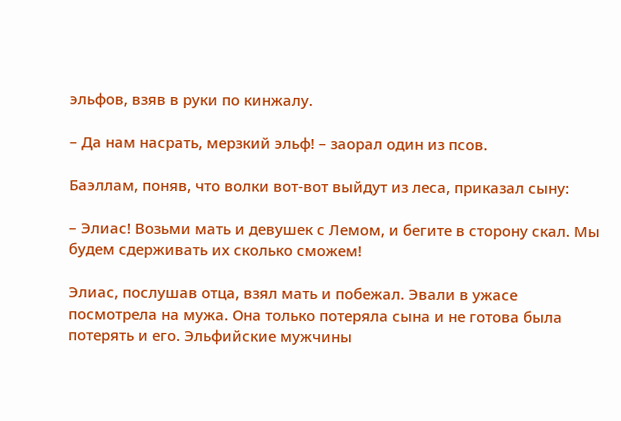эльфов, взяв в руки по кинжалу.

– Да нам насрать, мерзкий эльф! – заорал один из псов.

Баэллам, поняв, что волки вот-вот выйдут из леса, приказал сыну:

– Элиас! Возьми мать и девушек с Лемом, и бегите в сторону скал. Мы будем сдерживать их сколько сможем!

Элиас, послушав отца, взял мать и побежал. Эвали в ужасе посмотрела на мужа. Она только потеряла сына и не готова была потерять и его. Эльфийские мужчины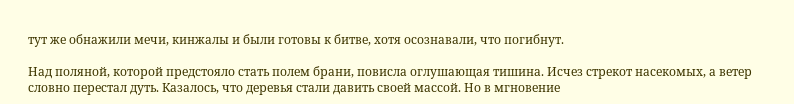тут же обнажили мечи, кинжалы и были готовы к битве, хотя осознавали, что погибнут.

Над поляной, которой предстояло стать полем брани, повисла оглушающая тишина. Исчез стрекот насекомых, а ветер словно перестал дуть. Казалось, что деревья стали давить своей массой. Но в мгновение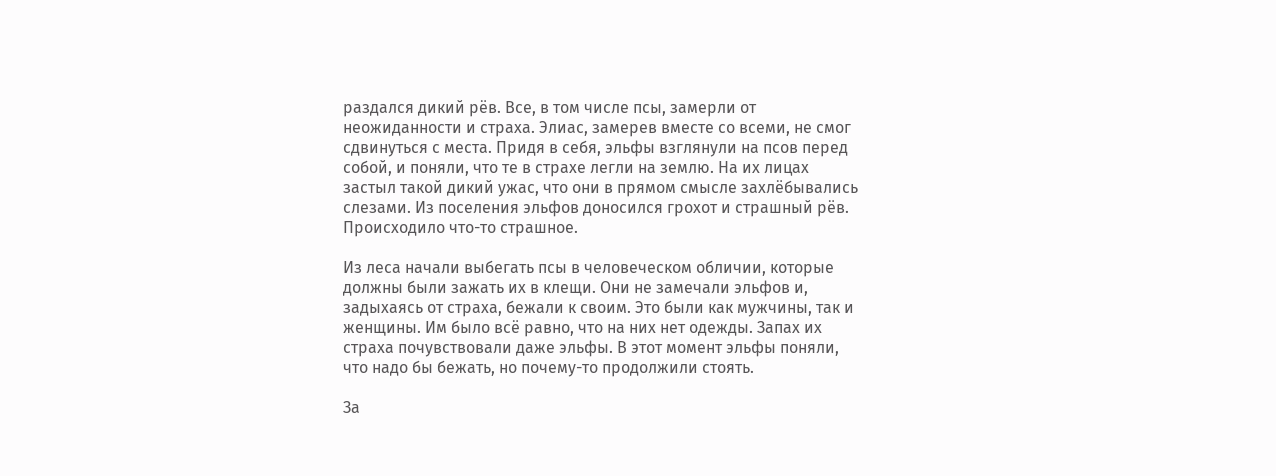раздался дикий рёв. Все, в том числе псы, замерли от неожиданности и страха. Элиас, замерев вместе со всеми, не смог сдвинуться с места. Придя в себя, эльфы взглянули на псов перед собой, и поняли, что те в страхе легли на землю. На их лицах застыл такой дикий ужас, что они в прямом смысле захлёбывались слезами. Из поселения эльфов доносился грохот и страшный рёв. Происходило что-то страшное.

Из леса начали выбегать псы в человеческом обличии, которые должны были зажать их в клещи. Они не замечали эльфов и, задыхаясь от страха, бежали к своим. Это были как мужчины, так и женщины. Им было всё равно, что на них нет одежды. Запах их страха почувствовали даже эльфы. В этот момент эльфы поняли, что надо бы бежать, но почему-то продолжили стоять.

За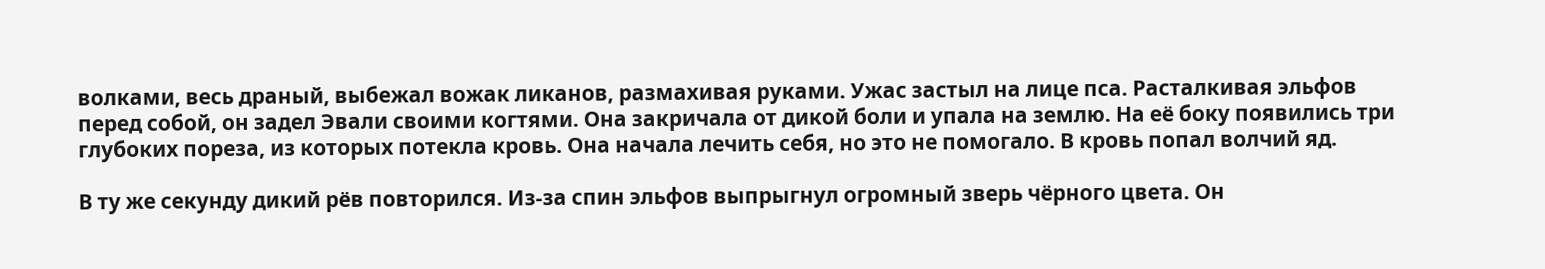волками, весь драный, выбежал вожак ликанов, размахивая руками. Ужас застыл на лице пса. Расталкивая эльфов перед собой, он задел Эвали своими когтями. Она закричала от дикой боли и упала на землю. На её боку появились три глубоких пореза, из которых потекла кровь. Она начала лечить себя, но это не помогало. В кровь попал волчий яд.

В ту же секунду дикий рёв повторился. Из-за спин эльфов выпрыгнул огромный зверь чёрного цвета. Он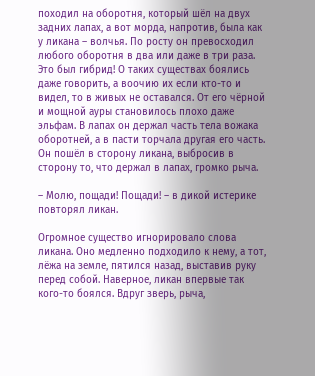походил на оборотня, который шёл на двух задних лапах, а вот морда, напротив, была как у ликана – волчья. По росту он превосходил любого оборотня в два или даже в три раза. Это был гибрид! О таких существах боялись даже говорить, а воочию их если кто-то и видел, то в живых не оставался. От его чёрной и мощной ауры становилось плохо даже эльфам. В лапах он держал часть тела вожака оборотней, а в пасти торчала другая его часть. Он пошёл в сторону ликана, выбросив в сторону то, что держал в лапах, громко рыча.

– Молю, пощади! Пощади! – в дикой истерике повторял ликан.

Огромное существо игнорировало слова ликана. Оно медленно подходило к нему, а тот, лёжа на земле, пятился назад, выставив руку перед собой. Наверное, ликан впервые так кого-то боялся. Вдруг зверь, рыча,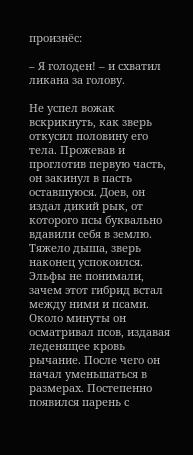произнёс:

– Я голоден! – и схватил ликана за голову.

Не успел вожак вскрикнуть, как зверь откусил половину его тела. Прожевав и проглотив первую часть, он закинул в пасть оставшуюся. Доев, он издал дикий рык, от которого псы буквально вдавили себя в землю. Тяжело дыша, зверь наконец успокоился. Эльфы не понимали, зачем этот гибрид встал между ними и псами. Около минуты он осматривал псов, издавая леденящее кровь рычание. После чего он начал уменьшаться в размерах. Постепенно появился парень с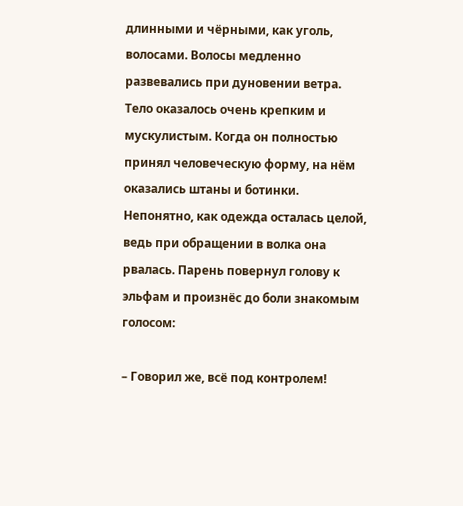длинными и чёрными, как уголь, волосами. Волосы медленно развевались при дуновении ветра. Тело оказалось очень крепким и мускулистым. Когда он полностью принял человеческую форму, на нём оказались штаны и ботинки. Непонятно, как одежда осталась целой, ведь при обращении в волка она рвалась. Парень повернул голову к эльфам и произнёс до боли знакомым голосом:

– Говорил же, всё под контролем!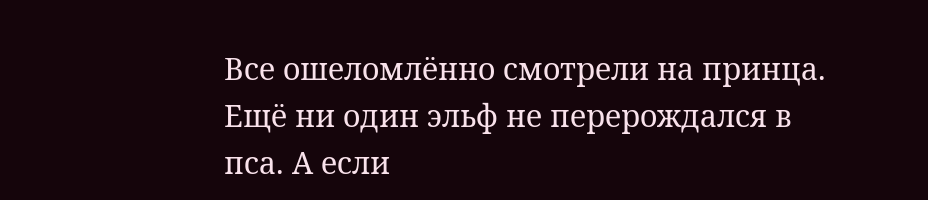Все ошеломлённо смотрели на принца. Ещё ни один эльф не перерождался в пса. А если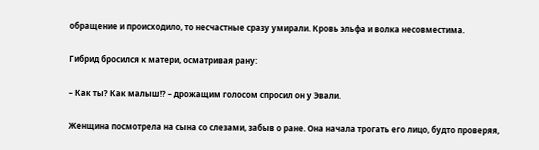обращение и происходило, то несчастные сразу умирали. Кровь эльфа и волка несовместима.

Гибрид бросился к матери, осматривая рану:

– Как ты? Как малыш!? – дрожащим голосом спросил он у Эвали.

Женщина посмотрела на сына со слезами, забыв о ране. Она начала трогать его лицо, будто проверяя,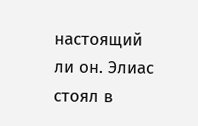настоящий ли он. Элиас стоял в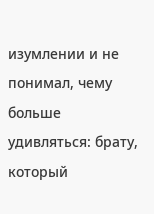изумлении и не понимал, чему больше удивляться: брату, который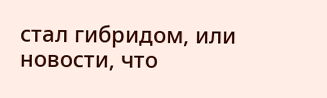стал гибридом, или новости, что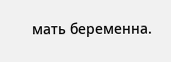мать беременна.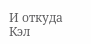И откуда Кэл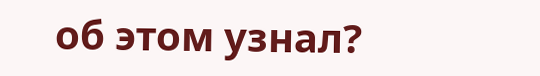об этом узнал?